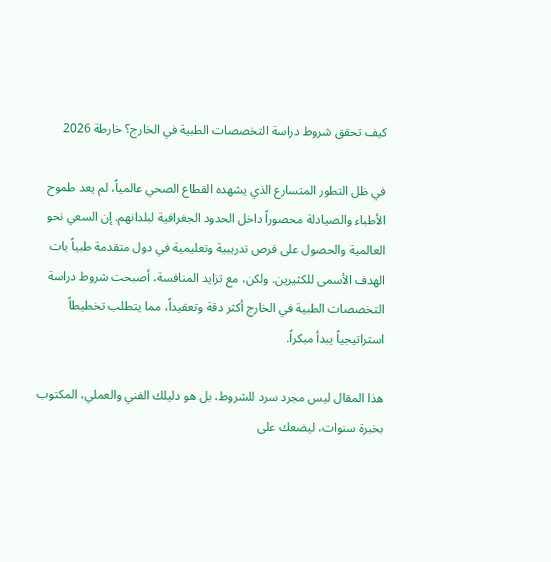كيف تحقق شروط دراسة التخصصات الطبية في الخارج؟ خارطة 2026

في ظل التطور المتسارع الذي يشهده القطاع الصحي عالمياً، لم يعد طموح الأطباء والصيادلة محصوراً داخل الحدود الجغرافية لبلدانهم. إن السعي نحو العالمية والحصول على فرص تدريبية وتعليمية في دول متقدمة طبياً بات الهدف الأسمى للكثيرين. ولكن، مع تزايد المنافسة، أصبحت شروط دراسة التخصصات الطبية في الخارج أكثر دقة وتعقيداً، مما يتطلب تخطيطاً استراتيجياً يبدأ مبكراً.

هذا المقال ليس مجرد سرد للشروط، بل هو دليلك الفني والعملي، المكتوب بخبرة سنوات، ليضعك على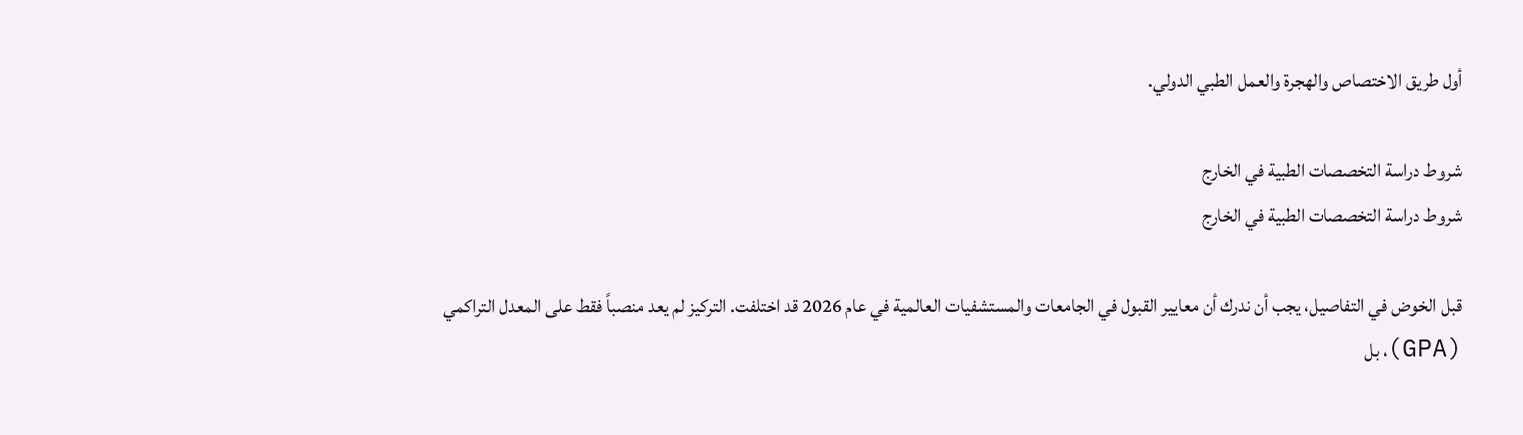أول طريق الاختصاص والهجرة والعمل الطبي الدولي.

شروط دراسة التخصصات الطبية في الخارج
شروط دراسة التخصصات الطبية في الخارج

قبل الخوض في التفاصيل، يجب أن ندرك أن معايير القبول في الجامعات والمستشفيات العالمية في عام 2026 قد اختلفت. التركيز لم يعد منصباً فقط على المعدل التراكمي (GPA)، بل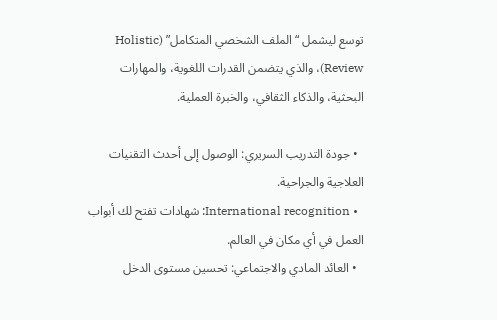توسع ليشمل “الملف الشخصي المتكامل” (Holistic Review)، والذي يتضمن القدرات اللغوية، والمهارات البحثية، والذكاء الثقافي، والخبرة العملية.

  • جودة التدريب السريري: الوصول إلى أحدث التقنيات العلاجية والجراحية.
  • International recognition: شهادات تفتح لك أبواب العمل في أي مكان في العالم.
  • العائد المادي والاجتماعي: تحسين مستوى الدخل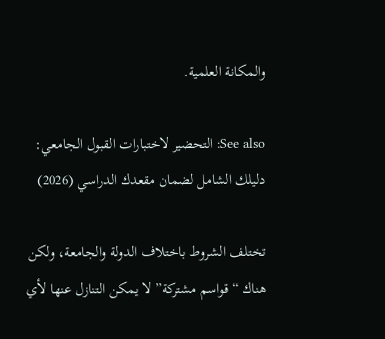والمكانة العلمية.

See also: التحضير لاختبارات القبول الجامعي: دليلك الشامل لضمان مقعدك الدراسي (2026)

تختلف الشروط باختلاف الدولة والجامعة، ولكن هناك “قواسم مشتركة” لا يمكن التنازل عنها لأي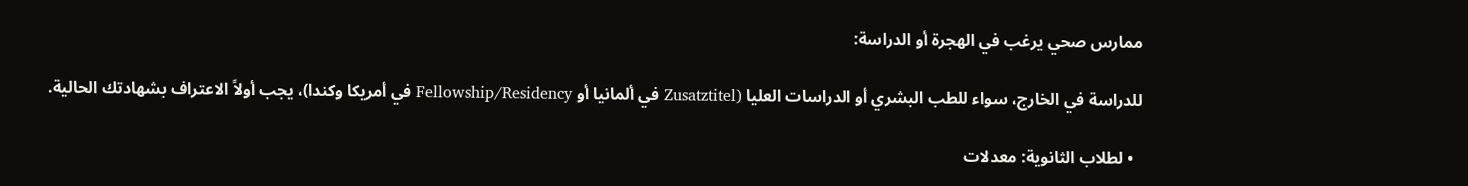ممارس صحي يرغب في الهجرة أو الدراسة:

للدراسة في الخارج، سواء للطب البشري أو الدراسات العليا (Zusatztitel في ألمانيا أو Fellowship/Residency في أمريكا وكندا)، يجب أولاً الاعتراف بشهادتك الحالية.

  • لطلاب الثانوية: معدلات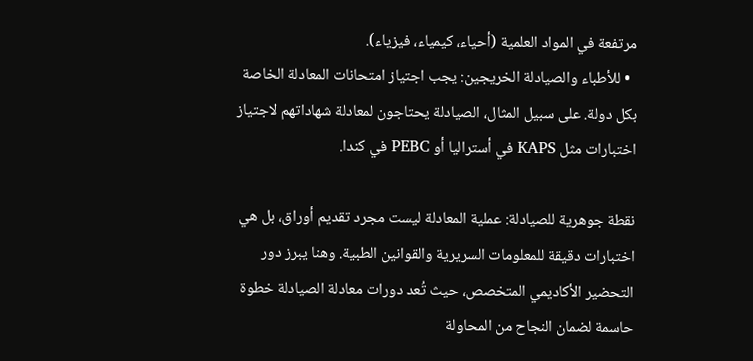مرتفعة في المواد العلمية (أحياء، كيمياء، فيزياء).
  • للأطباء والصيادلة الخريجين: يجب اجتياز امتحانات المعادلة الخاصة بكل دولة. على سبيل المثال، الصيادلة يحتاجون لمعادلة شهاداتهم لاجتياز اختبارات مثل KAPS في أستراليا أو PEBC في كندا.

نقطة جوهرية للصيادلة: عملية المعادلة ليست مجرد تقديم أوراق، بل هي اختبارات دقيقة للمعلومات السريرية والقوانين الطبية. وهنا يبرز دور التحضير الأكاديمي المتخصص، حيث تُعد دورات معادلة الصيادلة خطوة حاسمة لضمان النجاح من المحاولة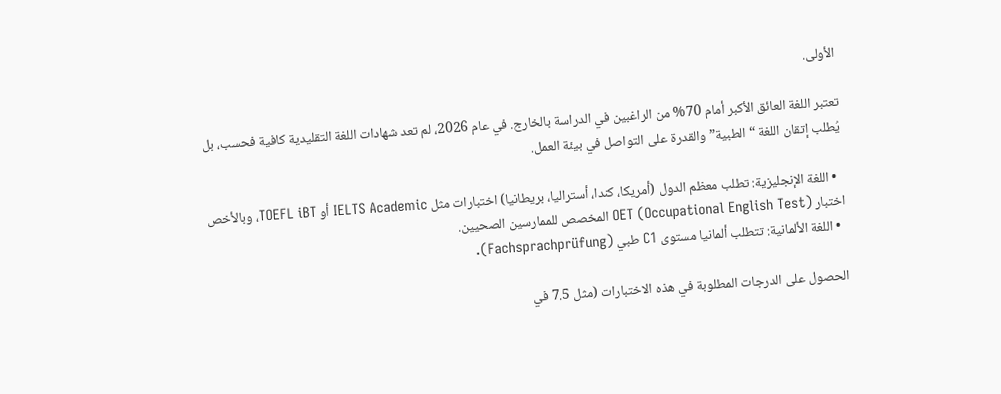الأولى.

تعتبر اللغة العائق الأكبر أمام 70% من الراغبين في الدراسة بالخارج. في عام 2026، لم تعد شهادات اللغة التقليدية كافية فحسب، بل يُطلب إتقان اللغة “الطبية” والقدرة على التواصل في بيئة العمل.

  • اللغة الإنجليزية: تطلب معظم الدول (أمريكا، كندا، أستراليا، بريطانيا) اختبارات مثل IELTS Academic أو TOEFL iBT، وبالأخص اختبار OET (Occupational English Test) المخصص للممارسين الصحيين.
  • اللغة الألمانية: تتطلب ألمانيا مستوى C1 طبي (Fachsprachprüfung).

الحصول على الدرجات المطلوبة في هذه الاختبارات (مثل 7.5 في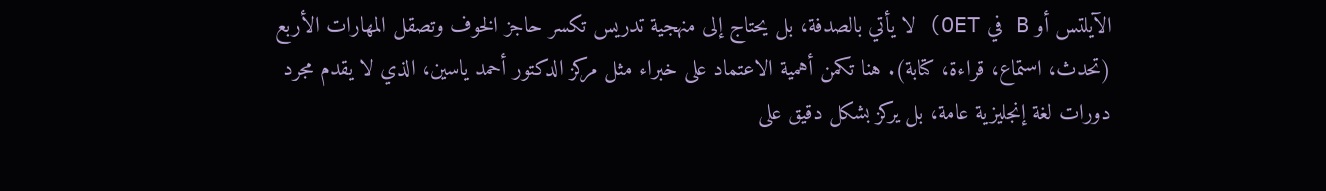الآيلتس أو B في OET) لا يأتي بالصدفة، بل يحتاج إلى منهجية تدريس تكسر حاجز الخوف وتصقل المهارات الأربع (تحدث، استماع، قراءة، كتابة). هنا تكمن أهمية الاعتماد على خبراء مثل مركز الدكتور أحمد ياسين، الذي لا يقدم مجرد دورات لغة إنجليزية عامة، بل يركز بشكل دقيق على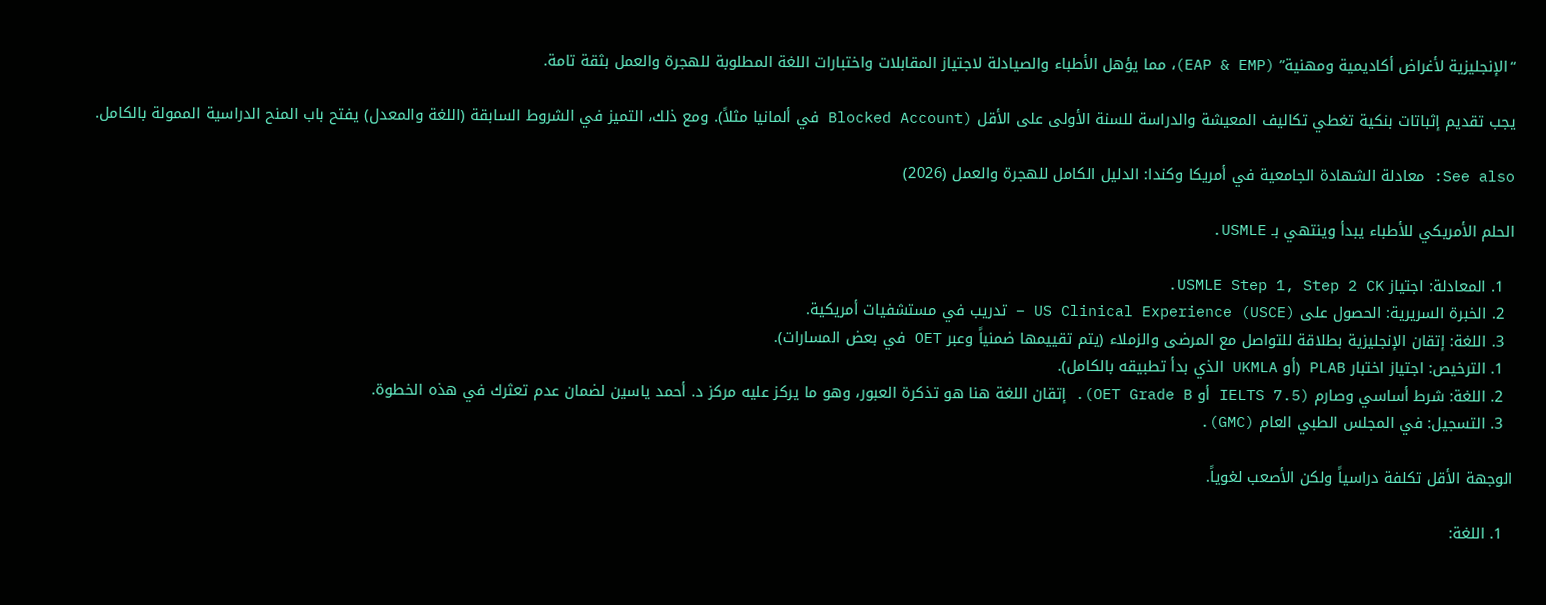“الإنجليزية لأغراض أكاديمية ومهنية” (EAP & EMP)، مما يؤهل الأطباء والصيادلة لاجتياز المقابلات واختبارات اللغة المطلوبة للهجرة والعمل بثقة تامة.

يجب تقديم إثباتات بنكية تغطي تكاليف المعيشة والدراسة للسنة الأولى على الأقل (Blocked Account في ألمانيا مثلاً). ومع ذلك، التميز في الشروط السابقة (اللغة والمعدل) يفتح باب المنح الدراسية الممولة بالكامل.

See also: معادلة الشهادة الجامعية في أمريكا وكندا: الدليل الكامل للهجرة والعمل (2026)

الحلم الأمريكي للأطباء يبدأ وينتهي بـ USMLE.

  1. المعادلة: اجتياز USMLE Step 1, Step 2 CK.
  2. الخبرة السريرية: الحصول على US Clinical Experience (USCE) – تدريب في مستشفيات أمريكية.
  3. اللغة: إتقان الإنجليزية بطلاقة للتواصل مع المرضى والزملاء (يتم تقييمها ضمنياً وعبر OET في بعض المسارات).
  1. الترخيص: اجتياز اختبار PLAB (أو UKMLA الذي بدأ تطبيقه بالكامل).
  2. اللغة: شرط أساسي وصارم (IELTS 7.5 أو OET Grade B). إتقان اللغة هنا هو تذكرة العبور، وهو ما يركز عليه مركز د. أحمد ياسين لضمان عدم تعثرك في هذه الخطوة.
  3. التسجيل: في المجلس الطبي العام (GMC).

الوجهة الأقل تكلفة دراسياً ولكن الأصعب لغوياً.

  1. اللغة: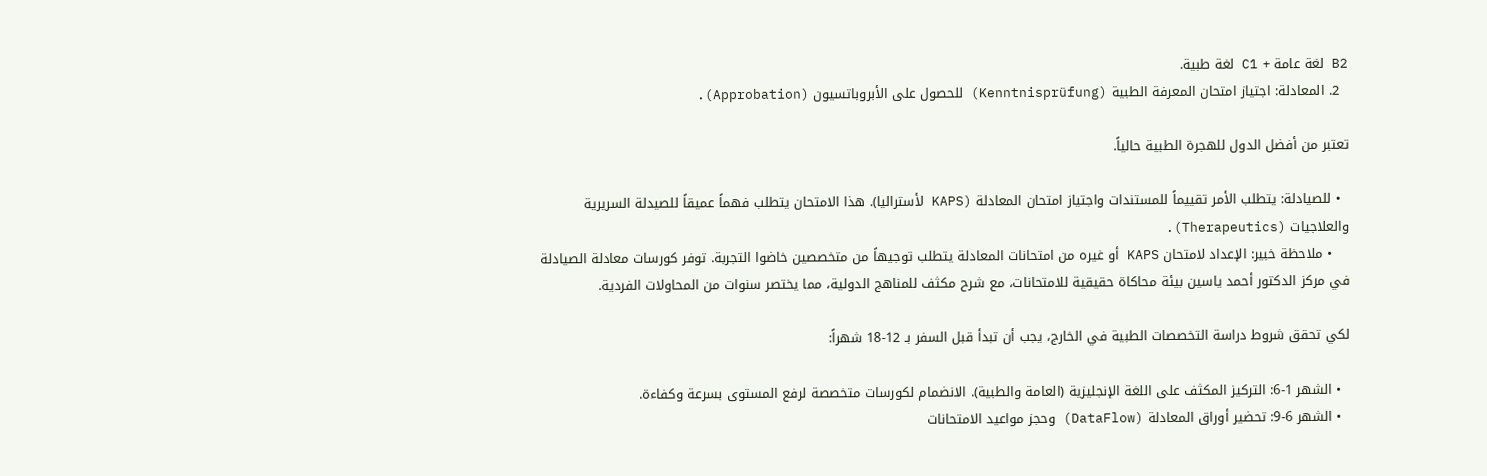B2 لغة عامة + C1 لغة طبية.
  2. المعادلة: اجتياز امتحان المعرفة الطبية (Kenntnisprüfung) للحصول على الأبروباتسيون (Approbation).

تعتبر من أفضل الدول للهجرة الطبية حالياً.

  • للصيادلة: يتطلب الأمر تقييماً للمستندات واجتياز امتحان المعادلة (KAPS لأستراليا). هذا الامتحان يتطلب فهماً عميقاً للصيدلة السريرية والعلاجيات (Therapeutics).
    • ملاحظة خبير: الإعداد لامتحان KAPS أو غيره من امتحانات المعادلة يتطلب توجيهاً من متخصصين خاضوا التجربة. توفر كورسات معادلة الصيادلة في مركز الدكتور أحمد ياسين بيئة محاكاة حقيقية للامتحانات، مع شرح مكثف للمناهج الدولية، مما يختصر سنوات من المحاولات الفردية.

لكي تحقق شروط دراسة التخصصات الطبية في الخارج، يجب أن تبدأ قبل السفر بـ 12-18 شهراً:

  • الشهر 1-6: التركيز المكثف على اللغة الإنجليزية (العامة والطبية). الانضمام لكورسات متخصصة لرفع المستوى بسرعة وكفاءة.
  • الشهر 6-9: تحضير أوراق المعادلة (DataFlow) وحجز مواعيد الامتحانات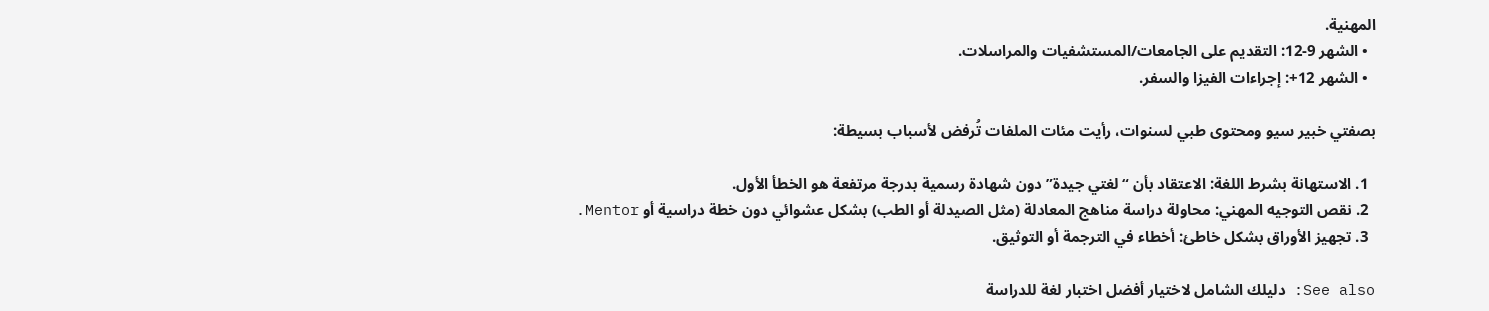المهنية.
  • الشهر 9-12: التقديم على الجامعات/المستشفيات والمراسلات.
  • الشهر 12+: إجراءات الفيزا والسفر.

بصفتي خبير سيو ومحتوى طبي لسنوات، رأيت مئات الملفات تُرفض لأسباب بسيطة:

  1. الاستهانة بشرط اللغة: الاعتقاد بأن “لغتي جيدة” دون شهادة رسمية بدرجة مرتفعة هو الخطأ الأول.
  2. نقص التوجيه المهني: محاولة دراسة مناهج المعادلة (مثل الصيدلة أو الطب) بشكل عشوائي دون خطة دراسية أو Mentor.
  3. تجهيز الأوراق بشكل خاطئ: أخطاء في الترجمة أو التوثيق.

See also: دليلك الشامل لاختيار أفضل اختبار لغة للدراسة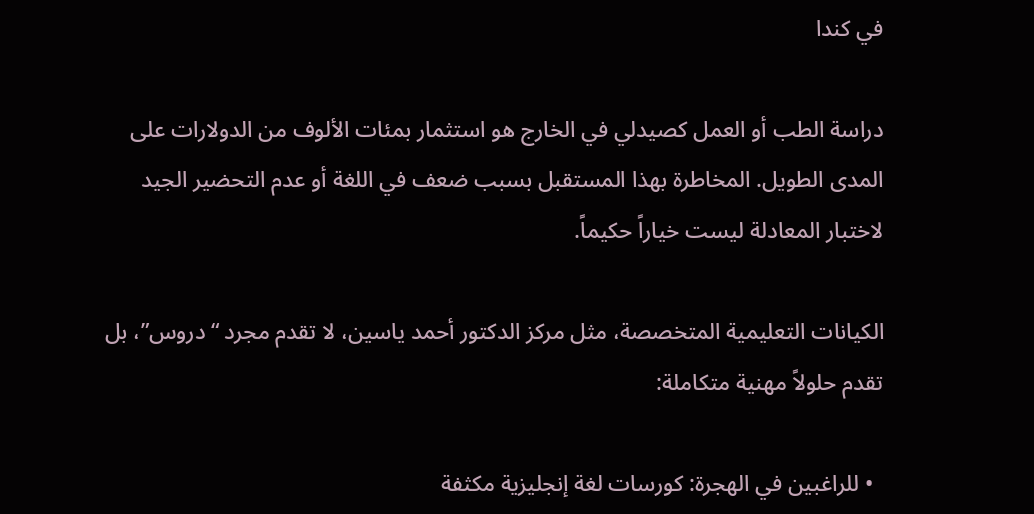في كندا

دراسة الطب أو العمل كصيدلي في الخارج هو استثمار بمئات الألوف من الدولارات على المدى الطويل. المخاطرة بهذا المستقبل بسبب ضعف في اللغة أو عدم التحضير الجيد لاختبار المعادلة ليست خياراً حكيماً.

الكيانات التعليمية المتخصصة، مثل مركز الدكتور أحمد ياسين، لا تقدم مجرد “دروس”، بل تقدم حلولاً مهنية متكاملة:

  • للراغبين في الهجرة: كورسات لغة إنجليزية مكثفة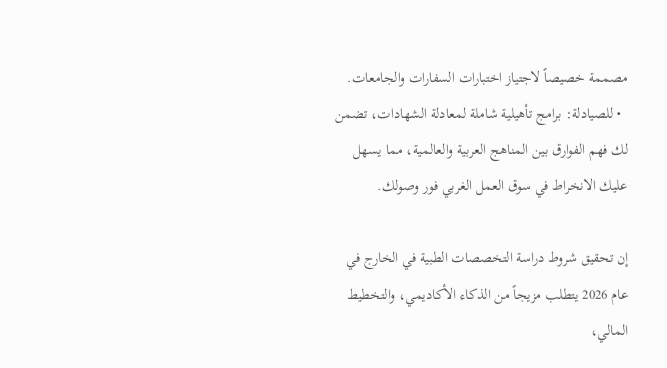مصممة خصيصاً لاجتياز اختبارات السفارات والجامعات.
  • للصيادلة: برامج تأهيلية شاملة لمعادلة الشهادات، تضمن لك فهم الفوارق بين المناهج العربية والعالمية، مما يسهل عليك الانخراط في سوق العمل الغربي فور وصولك.

إن تحقيق شروط دراسة التخصصات الطبية في الخارج في عام 2026 يتطلب مزيجاً من الذكاء الأكاديمي، والتخطيط المالي،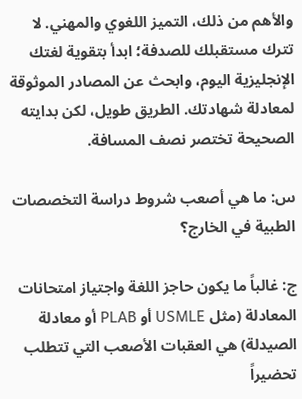والأهم من ذلك، التميز اللغوي والمهني. لا تترك مستقبلك للصدفة؛ ابدأ بتقوية لغتك الإنجليزية اليوم، وابحث عن المصادر الموثوقة لمعادلة شهادتك. الطريق طويل، لكن بدايته الصحيحة تختصر نصف المسافة.

س: ما هي أصعب شروط دراسة التخصصات الطبية في الخارج؟

ج: غالباً ما يكون حاجز اللغة واجتياز امتحانات المعادلة (مثل USMLE أو PLAB أو معادلة الصيدلة) هي العقبات الأصعب التي تتطلب تحضيراً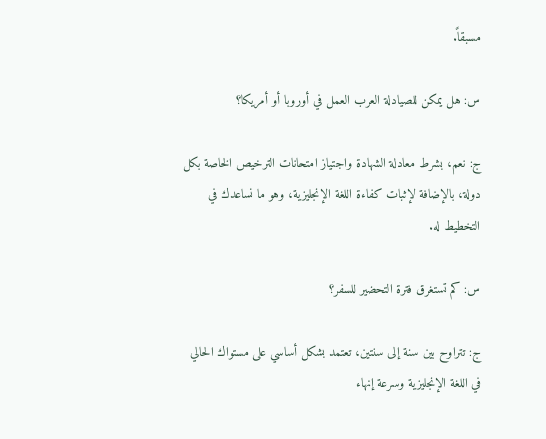مسبقاً.

س: هل يمكن للصيادلة العرب العمل في أوروبا أو أمريكا؟

ج: نعم، بشرط معادلة الشهادة واجتياز امتحانات الترخيص الخاصة بكل دولة، بالإضافة لإثبات كفاءة اللغة الإنجليزية، وهو ما نساعدك في التخطيط له.

س: كم تستغرق فترة التحضير للسفر؟

ج: تتراوح بين سنة إلى سنتين، تعتمد بشكل أساسي على مستواك الحالي في اللغة الإنجليزية وسرعة إنهاء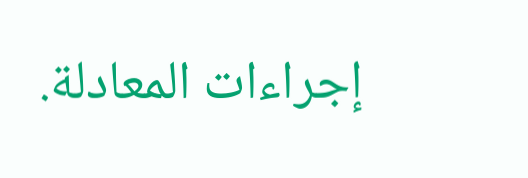إجراءات المعادلة.